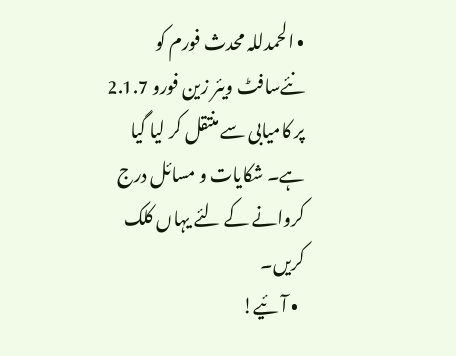• الحمدللہ محدث فورم کو نئےسافٹ ویئر زین فورو 2.1.7 پر کامیابی سے منتقل کر لیا گیا ہے۔ شکایات و مسائل درج کروانے کے لئے یہاں کلک کریں۔
  • آئیے!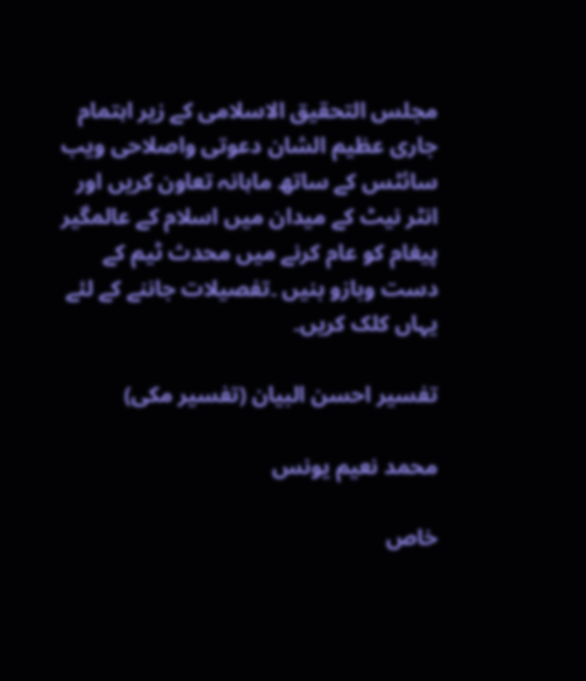مجلس التحقیق الاسلامی کے زیر اہتمام جاری عظیم الشان دعوتی واصلاحی ویب سائٹس کے ساتھ ماہانہ تعاون کریں اور انٹر نیٹ کے میدان میں اسلام کے عالمگیر پیغام کو عام کرنے میں محدث ٹیم کے دست وبازو بنیں ۔تفصیلات جاننے کے لئے یہاں کلک کریں۔

تفسیر احسن البیان (تفسیر مکی)

محمد نعیم یونس

خاص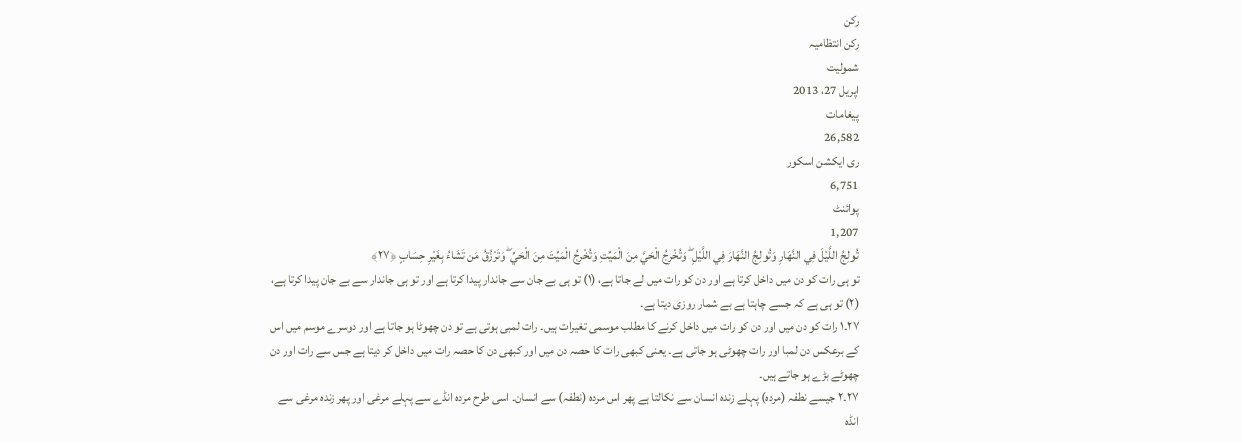رکن
رکن انتظامیہ
شمولیت
اپریل 27، 2013
پیغامات
26,582
ری ایکشن اسکور
6,751
پوائنٹ
1,207
تُولِجُ اللَّيْلَ فِي النَّهَارِ‌ وَتُولِجُ النَّهَارَ‌ فِي اللَّيْلِ ۖ وَتُخْرِ‌جُ الْحَيَّ مِنَ الْمَيِّتِ وَتُخْرِ‌جُ الْمَيِّتَ مِنَ الْحَيِّ ۖ وَتَرْ‌زُقُ مَن تَشَاءُ بِغَيْرِ‌ حِسَابٍ ﴿٢٧﴾
تو ہی رات کو دن میں داخل کرتا ہے اور دن کو رات میں لے جاتا ہے، (١) تو ہی بے جان سے جاندار پیدا کرتا ہے اور تو ہی جاندار سے بے جان پیدا کرتا ہے، (٢) تو ہی ہے کہ جسے چاہتا ہے بے شمار روزی دیتا ہے۔
٢٧۔١ رات کو دن میں اور دن کو رات میں داخل کرنے کا مطلب موسمی تغیرات ہیں۔ رات لمبی ہوتی ہے تو دن چھوٹا ہو جاتا ہے اور دوسرے موسم میں اس کے برعکس دن لمبا اور رات چھوٹی ہو جاتی ہے۔ یعنی کبھی رات کا حصہ دن میں اور کبھی دن کا حصہ رات میں داخل کر دیتا ہے جس سے رات اور دن چھوٹے بڑے ہو جاتے ہیں۔
٢٧۔٢ جیسے نطفہ (مردہ) پہلے زندہ انسان سے نکالتا ہے پھر اس مردہ (نطفہ) سے انسان۔ اسی طرح مردہ انڈے سے پہلے مرغی اور پھر زندہ مرغی سے انڈہ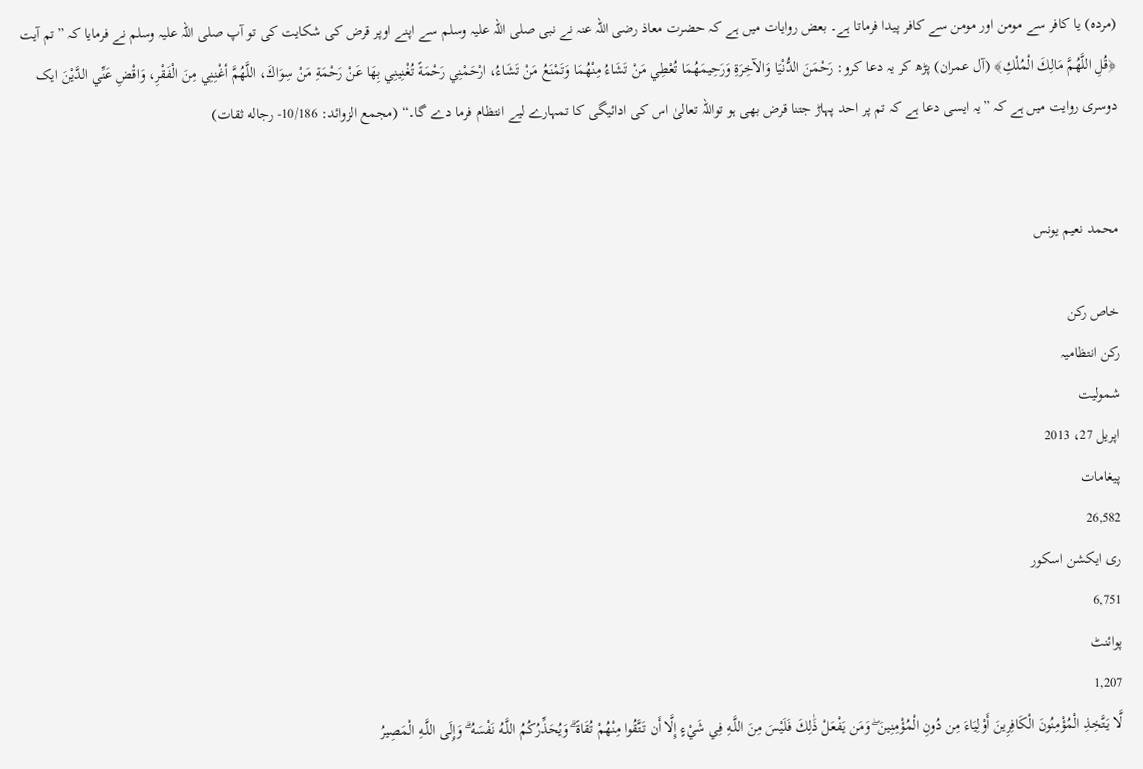(مردہ) یا کافر سے مومن اور مومن سے کافر پیدا فرماتا ہے۔ بعض روایات میں ہے کہ حضرت معاذ رضی اللہ عنہ نے نبی صلی اللہ علیہ وسلم سے اپنے اوپر قرض کی شکایت کی تو آپ صلی اللہ علیہ وسلم نے فرمایا کہ ”تم آیت ﴿قُلِ اللَّهُمَّ مَالِكَ الْمُلْكِ﴾ (آل عمران) پڑھ کر یہ دعا کرو: رَحْمَنَ الدُّنْيَا وَالآخِرَةِ وَرَحِيمَهُمَا تُعْطِي مَنْ تَشَاءُ مِنْهُمَا وَتَمْنَعُ مَنْ تَشَاءُ، ارْحَمْنِي رَحْمَةً تُغْنِينِي بِهَا عَنْ رَحْمَةِ مَنْ سِوَاكَ، اللَّهُمَّ أغْنِنِي مِنَ الْفَقْرِ، وَاقْضِ عَنِّي الدَّيْنَ ایک دوسری روایت میں ہے کہ ”یہ ایسی دعا ہے کہ تم پر احد پہاڑ جتنا قرض بھی ہو تواللہ تعالیٰ اس کی ادائیگی کا تمہارے لیے انتظام فرما دے گا۔“ (مجمع الزوائد: 10/186- رجاله ثقات)


محمد نعیم یونس

خاص رکن
رکن انتظامیہ
شمولیت
اپریل 27، 2013
پیغامات
26,582
ری ایکشن اسکور
6,751
پوائنٹ
1,207
لَّا يَتَّخِذِ الْمُؤْمِنُونَ الْكَافِرِ‌ينَ أَوْلِيَاءَ مِن دُونِ الْمُؤْمِنِينَ ۖ وَمَن يَفْعَلْ ذَٰلِكَ فَلَيْسَ مِنَ اللَّـهِ فِي شَيْءٍ إِلَّا أَن تَتَّقُوا مِنْهُمْ تُقَاةً ۗ وَيُحَذِّرُ‌كُمُ اللَّـهُ نَفْسَهُ ۗ وَإِلَى اللَّـهِ الْمَصِيرُ‌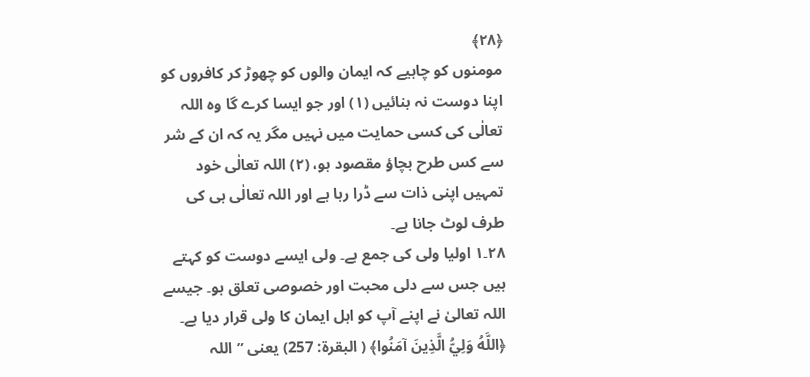﴿٢٨﴾
مومنوں کو چاہیے کہ ایمان والوں کو چھوڑ کر کافروں کو اپنا دوست نہ بنائیں (١) اور جو ایسا کرے گا وہ اللہ تعالٰی کی کسی حمایت میں نہیں مگر یہ کہ ان کے شر سے کس طرح بچاؤ مقصود ہو، (٢) اللہ تعالٰی خود تمہیں اپنی ذات سے ڈرا رہا ہے اور اللہ تعالٰی ہی کی طرف لوٹ جانا ہے۔
٢٨۔١ اولیا ولی کی جمع ہے۔ ولی ایسے دوست کو کہتے ہیں جس سے دلی محبت اور خصوصی تعلق ہو۔ جیسے اللہ تعالیٰ نے اپنے آپ کو اہل ایمان کا ولی قرار دیا ہے۔ ﴿اللَّهُ وَلِيُّ الَّذِينَ آمَنُوا﴾ ( البقرۃ: 257) یعنی ”اللہ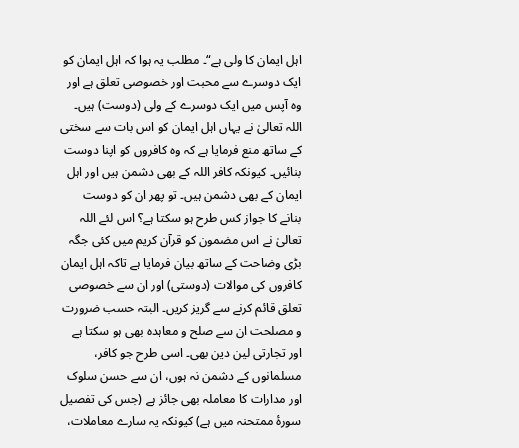اہل ایمان کا ولی ہے“۔ مطلب یہ ہوا کہ اہل ایمان کو ایک دوسرے سے محبت اور خصوصی تعلق ہے اور وہ آپس میں ایک دوسرے کے ولی (دوست) ہیں۔ اللہ تعالیٰ نے یہاں اہل ایمان کو اس بات سے سختی کے ساتھ منع فرمایا ہے کہ وہ کافروں کو اپنا دوست بنائیں۔ کیونکہ کافر اللہ کے بھی دشمن ہیں اور اہل ایمان کے بھی دشمن ہیں۔ تو پھر ان کو دوست بنانے کا جواز کس طرح ہو سکتا ہے؟ اس لئے اللہ تعالیٰ نے اس مضمون کو قرآن کریم میں کئی جگہ بڑی وضاحت کے ساتھ بیان فرمایا ہے تاکہ اہل ایمان کافروں کی موالات (دوستی) اور ان سے خصوصی تعلق قائم کرنے سے گریز کریں۔ البتہ حسب ضرورت و مصلحت ان سے صلح و معاہدہ بھی ہو سکتا ہے اور تجارتی لین دین بھی۔ اسی طرح جو کافر، مسلمانوں کے دشمن نہ ہوں، ان سے حسن سلوک اور مدارات کا معاملہ بھی جائز ہے (جس کی تفصیل سورۂ ممتحنہ میں ہے) کیونکہ یہ سارے معاملات،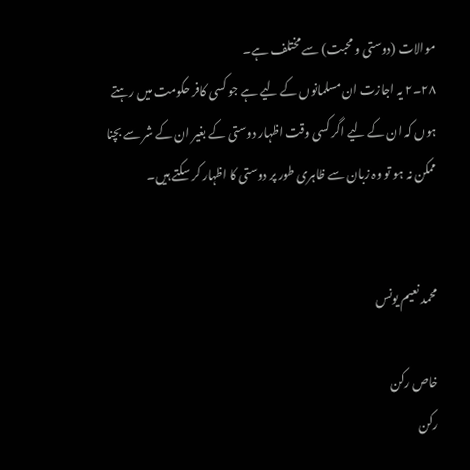موالات (دوستی و محبت) سے مختلف ہے۔
٢٨۔٢ یہ اجازت ان مسلمانوں کے لیے ہے جو کسی کافر حکومت میں رہتے ہوں کہ ان کے لیے اگر کسی وقت اظہار دوستی کے بغیر ان کے شر سے بچنا ممکن نہ ہو تو وہ زبان سے ظاہری طور پر دوستی کا اظہار کر سکتے ہیں۔


محمد نعیم یونس

خاص رکن
رکن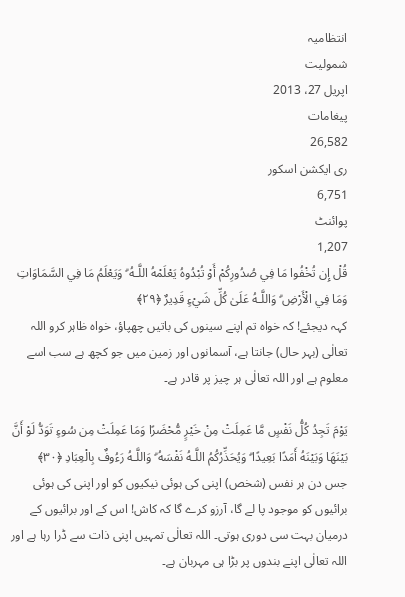انتظامیہ
شمولیت
اپریل 27، 2013
پیغامات
26,582
ری ایکشن اسکور
6,751
پوائنٹ
1,207
قُلْ إِن تُخْفُوا مَا فِي صُدُورِ‌كُمْ أَوْ تُبْدُوهُ يَعْلَمْهُ اللَّـهُ ۗ وَيَعْلَمُ مَا فِي السَّمَاوَاتِ وَمَا فِي الْأَرْ‌ضِ ۗ وَاللَّـهُ عَلَىٰ كُلِّ شَيْءٍ قَدِيرٌ‌ ﴿٢٩﴾
کہہ دیجئے! کہ خواہ تم اپنے سینوں کی باتیں چھپاؤ، خواہ ظاہر کرو اللہ تعالٰی (بہر حال) جانتا ہے، آسمانوں اور زمین میں جو کچھ ہے سب اسے معلوم ہے اور اللہ تعالٰی ہر چیز پر قادر ہے۔

يَوْمَ تَجِدُ كُلُّ نَفْسٍ مَّا عَمِلَتْ مِنْ خَيْرٍ‌ مُّحْضَرً‌ا وَمَا عَمِلَتْ مِن سُوءٍ تَوَدُّ لَوْ أَنَّ بَيْنَهَا وَبَيْنَهُ أَمَدًا بَعِيدًا ۗ وَيُحَذِّرُ‌كُمُ اللَّـهُ نَفْسَهُ ۗ وَاللَّـهُ رَ‌ءُوفٌ بِالْعِبَادِ ﴿٣٠﴾
جس دن ہر نفس (شخص) اپنی کی ہوئی نیکیوں کو اور اپنی کی ہوئی برائیوں کو موجود پا لے گا، آرزو کرے گا کہ کاش! اس کے اور برائیوں کے درمیان بہت سی دوری ہوتی۔ اللہ تعالٰی تمہیں اپنی ذات سے ڈرا رہا ہے اور اللہ تعالٰی اپنے بندوں پر بڑا ہی مہربان ہے۔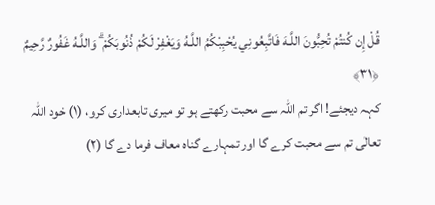قُلْ إِن كُنتُمْ تُحِبُّونَ اللَّـهَ فَاتَّبِعُونِي يُحْبِبْكُمُ اللَّـهُ وَيَغْفِرْ‌ لَكُمْ ذُنُوبَكُمْ ۗ وَاللَّـهُ غَفُورٌ‌ رَّ‌حِيمٌ ﴿٣١﴾
کہہ دیجئے! اگر تم اللہ سے محبت رکھتے ہو تو میری تابعداری کرو، (١) خود اللہ تعالٰی تم سے محبت کرے گا اور تمہارے گناہ معاف فرما دے گا (٢)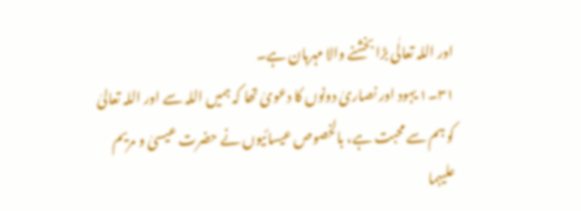اور اللہ تعالٰی بڑا بخشنے والا مہربان ہے۔
٣١۔١ یہود اور نصاریٰ دونوں کا دعویٰ تھا کہ ہمیں اللہ سے اور اللہ تعالیٰ کو ہم سے محبت ہے، بالخصوص عیسائیوں نے حضرت عیسیٰ و مریم علیہما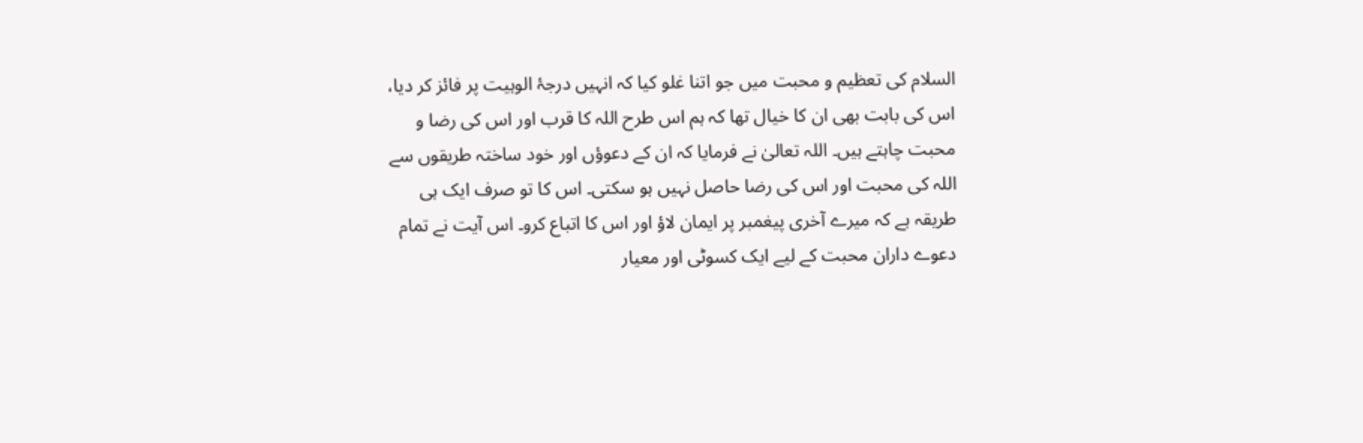السلام کی تعظیم و محبت میں جو اتنا غلو کیا کہ انہیں درجۂ الوہیت پر فائز کر دیا، اس کی بابت بھی ان کا خیال تھا کہ ہم اس طرح اللہ کا قرب اور اس کی رضا و محبت چاہتے ہیں۔ اللہ تعالیٰ نے فرمایا کہ ان کے دعوؤں اور خود ساختہ طریقوں سے اللہ کی محبت اور اس کی رضا حاصل نہیں ہو سکتی۔ اس کا تو صرف ایک ہی طریقہ ہے کہ میرے آخری پیغمبر پر ایمان لاؤ اور اس کا اتباع کرو۔ اس آیت نے تمام دعوے داران محبت کے لیے ایک کسوٹی اور معیار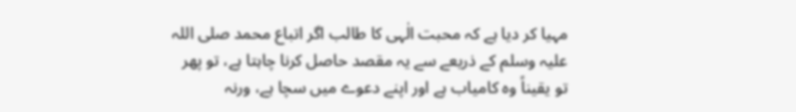مہیا کر دیا ہے کہ محبت الٰہی کا طالب اگر اتباع محمد صلی اللہ علیہ وسلم کے ذریعے سے یہ مقصد حاصل کرنا چاہتا ہے، تو پھر تو یقیناً وہ کامیاب ہے اور اپنے دعوے میں سچا ہے، ورنہ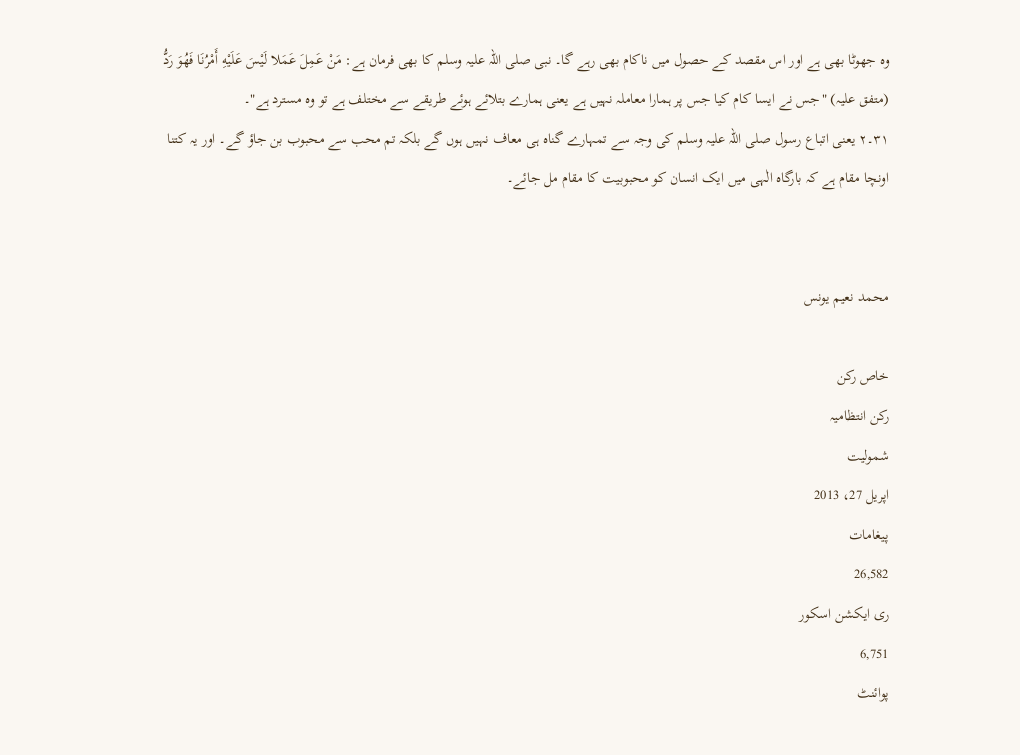وہ جھوٹا بھی ہے اور اس مقصد کے حصول میں ناکام بھی رہے گا۔ نبی صلی اللہ علیہ وسلم کا بھی فرمان ہے: مَنْ عَمِلَ عَمَلا لَيْسَ عَلَيْهِ أَمْرُنَا فَهُوَ رَدُّ (متفق علیہ) "جس نے ایسا کام کیا جس پر ہمارا معاملہ نہیں ہے یعنی ہمارے بتلائے ہوئے طریقے سے مختلف ہے تو وہ مسترد ہے"۔
٣١۔٢ یعنی اتباع رسول صلی اللہ علیہ وسلم کی وجہ سے تمہارے گناہ ہی معاف نہیں ہوں گے بلکہ تم محب سے محبوب بن جاؤ گے۔ اور یہ کتنا اونچا مقام ہے کہ بارگاہ الٰہی میں ایک انسان کو محبوبیت کا مقام مل جائے۔


محمد نعیم یونس

خاص رکن
رکن انتظامیہ
شمولیت
اپریل 27، 2013
پیغامات
26,582
ری ایکشن اسکور
6,751
پوائنٹ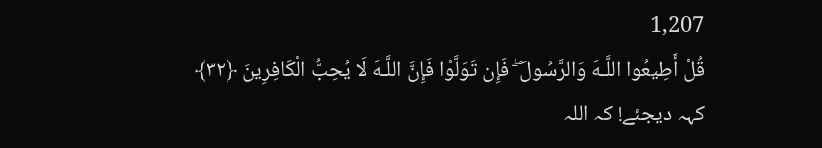1,207
قُلْ أَطِيعُوا اللَّـهَ وَالرَّ‌سُولَ ۖ فَإِن تَوَلَّوْا فَإِنَّ اللَّـهَ لَا يُحِبُّ الْكَافِرِ‌ينَ ﴿٣٢﴾
کہہ دیجئے! کہ اللہ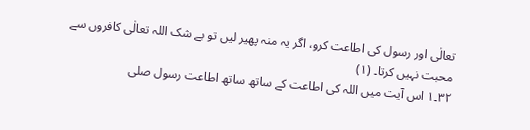تعالٰی اور رسول کی اطاعت کرو، اگر یہ منہ پھیر لیں تو بے شک اللہ تعالٰی کافروں سے محبت نہیں کرتا۔ (١)
٣٢۔١ اس آیت میں اللہ کی اطاعت کے ساتھ ساتھ اطاعت رسول صلی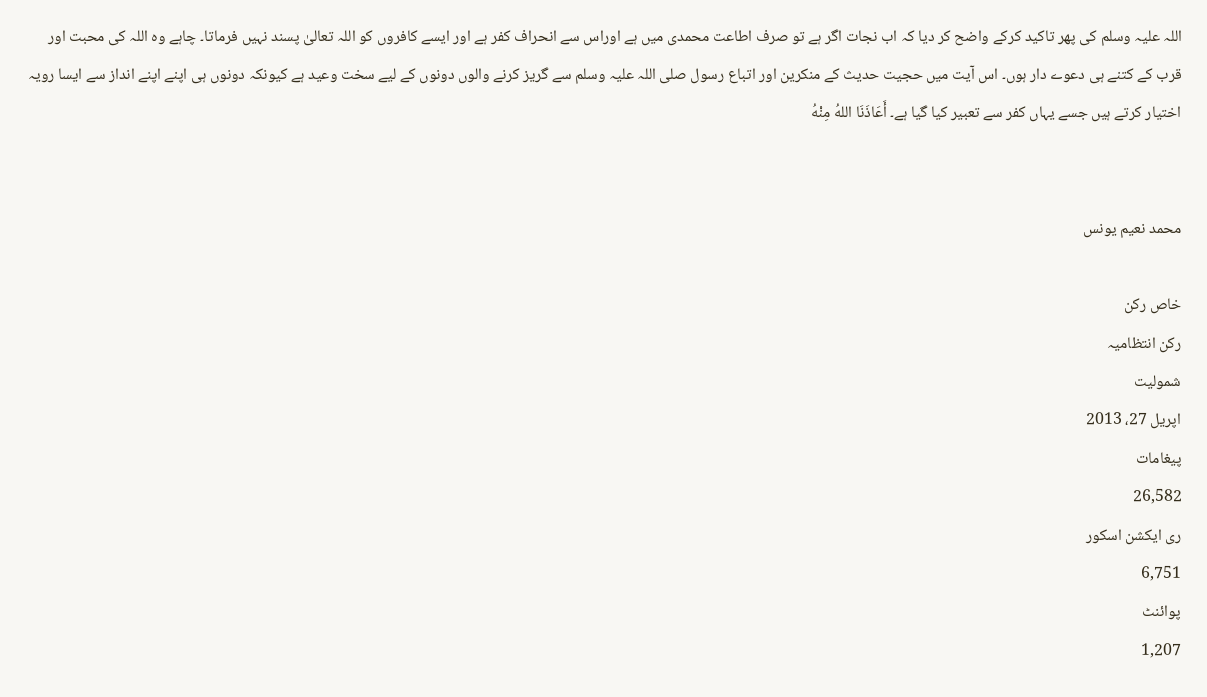اللہ علیہ وسلم کی پھر تاکید کرکے واضح کر دیا کہ اب نجات اگر ہے تو صرف اطاعت محمدی میں ہے اوراس سے انحراف کفر ہے اور ایسے کافروں کو اللہ تعالیٰ پسند نہیں فرماتا۔ چاہے وہ اللہ کی محبت اور قرب کے کتنے ہی دعوے دار ہوں۔ اس آیت میں حجیت حدیث کے منکرین اور اتباع رسول صلی اللہ علیہ وسلم سے گریز کرنے والوں دونوں کے لیے سخت وعید ہے کیونکہ دونوں ہی اپنے اپنے انداز سے ایسا رویہ اختیار کرتے ہیں جسے یہاں کفر سے تعبیر کیا گیا ہے۔ أَعَاذَنَا اللهُ مِنْهُ


محمد نعیم یونس

خاص رکن
رکن انتظامیہ
شمولیت
اپریل 27، 2013
پیغامات
26,582
ری ایکشن اسکور
6,751
پوائنٹ
1,207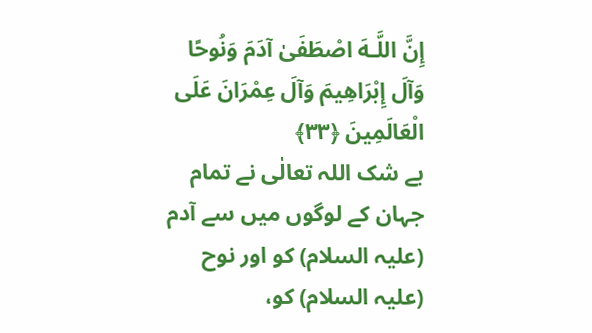إِنَّ اللَّـهَ اصْطَفَىٰ آدَمَ وَنُوحًا وَآلَ إِبْرَ‌اهِيمَ وَآلَ عِمْرَ‌انَ عَلَى الْعَالَمِينَ ﴿٣٣﴾
بے شک اللہ تعالٰی نے تمام جہان کے لوگوں میں سے آدم (علیہ السلام) کو اور نوح (علیہ السلام) کو،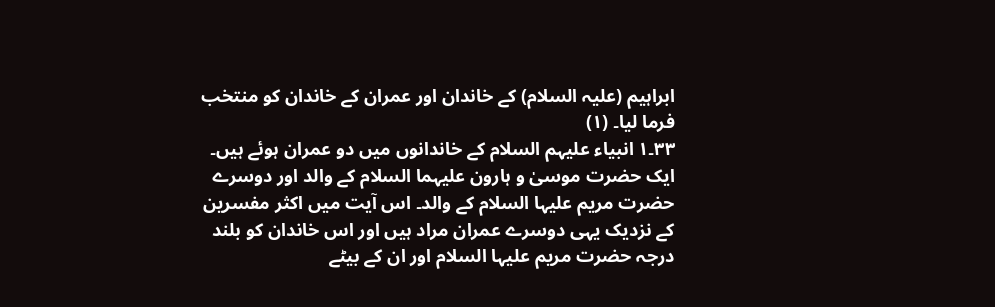ابراہیم (علیہ السلام) کے خاندان اور عمران کے خاندان کو منتخب فرما لیا۔ (١)
٣٣۔١ انبیاء عليہم السلام کے خاندانوں میں دو عمران ہوئے ہیں۔ ایک حضرت موسیٰ و ہارون علیہما السلام کے والد اور دوسرے حضرت مریم علیہا السلام کے والد۔ اس آیت میں اکثر مفسرین کے نزدیک یہی دوسرے عمران مراد ہیں اور اس خاندان کو بلند درجہ حضرت مریم علیہا السلام اور ان کے بیٹے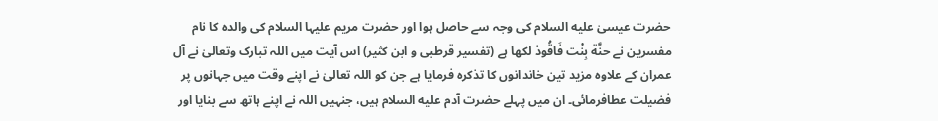حضرت عیسیٰ عليه السلام کی وجہ سے حاصل ہوا اور حضرت مریم علیہا السلام کی والدہ کا نام مفسرین نے حنَّة بِنْت فَاقُوذ لکھا ہے (تفسیر قرطبی و ابن کثیر) اس آیت میں اللہ تبارک وتعالیٰ نے آل عمران کے علاوہ مزید تین خاندانوں کا تذکرہ فرمایا ہے جن کو اللہ تعالیٰ نے اپنے وقت میں جہانوں پر فضیلت عطافرمائی۔ ان میں پہلے حضرت آدم عليه السلام ہیں، جنہیں اللہ نے اپنے ہاتھ سے بنایا اور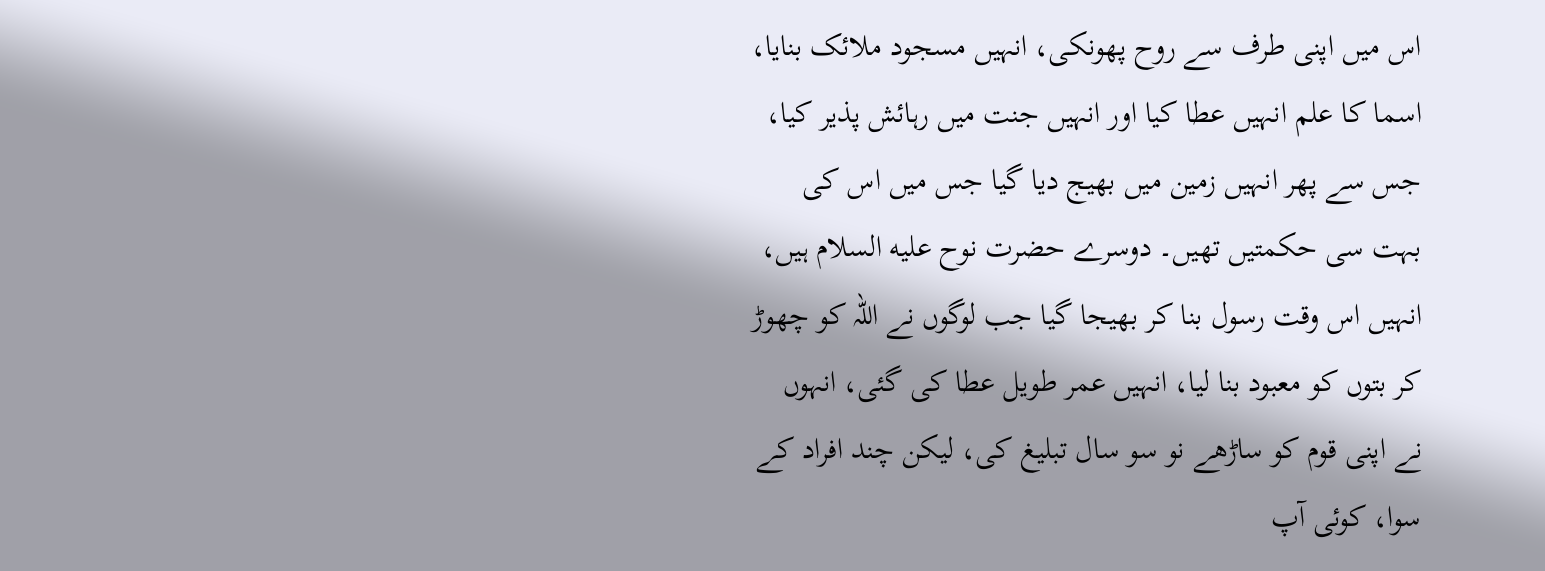اس میں اپنی طرف سے روح پھونکی، انہیں مسجود ملائک بنایا، اسما کا علم انہیں عطا کیا اور انہیں جنت میں رہائش پذیر کیا، جس سے پھر انہیں زمین میں بھیج دیا گیا جس میں اس کی بہت سی حکمتیں تھیں۔ دوسرے حضرت نوح عليه السلام ہیں، انہیں اس وقت رسول بنا کر بھیجا گیا جب لوگوں نے اللہ کو چھوڑ کر بتوں کو معبود بنا لیا، انہیں عمر طویل عطا کی گئی، انہوں نے اپنی قوم کو ساڑھے نو سو سال تبلیغ کی، لیکن چند افراد کے سوا، کوئی آپ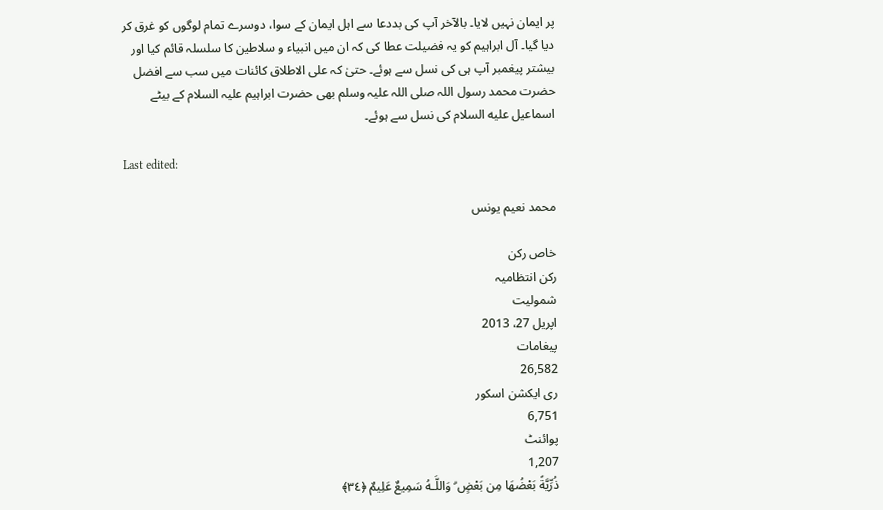پر ایمان نہیں لایا۔ بالآخر آپ کی بددعا سے اہل ایمان کے سوا، دوسرے تمام لوگوں کو غرق کر دیا گیا۔ آل ابراہیم کو یہ فضیلت عطا کی کہ ان میں انبیاء و سلاطین کا سلسلہ قائم کیا اور بیشتر پیغمبر آپ ہی کی نسل سے ہوئے۔ حتیٰ کہ علی الاطلاق کائنات میں سب سے افضل حضرت محمد رسول اللہ صلی اللہ علیہ وسلم بھی حضرت ابراہیم علیہ السلام کے بیٹے اسماعیل عليه السلام کی نسل سے ہوئے۔

Last edited:

محمد نعیم یونس

خاص رکن
رکن انتظامیہ
شمولیت
اپریل 27، 2013
پیغامات
26,582
ری ایکشن اسکور
6,751
پوائنٹ
1,207
ذُرِّ‌يَّةً بَعْضُهَا مِن بَعْضٍ ۗ وَاللَّـهُ سَمِيعٌ عَلِيمٌ ﴿٣٤﴾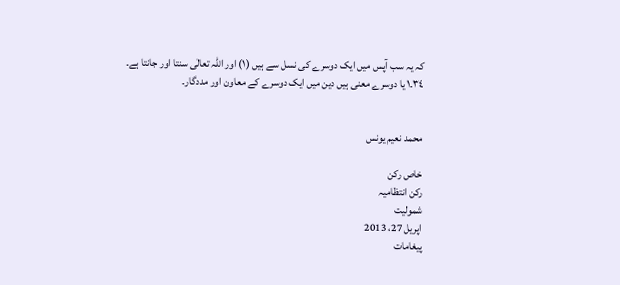کہ یہ سب آپس میں ایک دوسرے کی نسل سے ہیں (١) اور اللہ تعالٰی سنتا اور جانتا ہے۔
٣٤۔١ یا دوسرے معنی ہیں دین میں ایک دوسرے کے معاون اور مددگار۔


محمد نعیم یونس

خاص رکن
رکن انتظامیہ
شمولیت
اپریل 27، 2013
پیغامات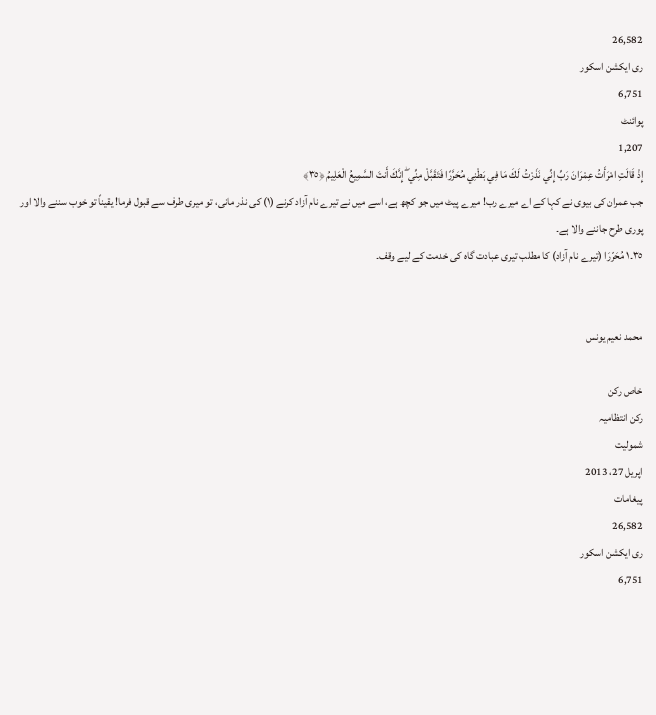26,582
ری ایکشن اسکور
6,751
پوائنٹ
1,207
إِذْ قَالَتِ امْرَ‌أَتُ عِمْرَ‌انَ رَ‌بِّ إِنِّي نَذَرْ‌تُ لَكَ مَا فِي بَطْنِي مُحَرَّ‌رً‌ا فَتَقَبَّلْ مِنِّي ۖ إِنَّكَ أَنتَ السَّمِيعُ الْعَلِيمُ ﴿٣٥﴾
جب عمران کی بیوی نے کہا کے اے میرے رب! میرے پیٹ میں جو کچھ ہے، اسے میں نے تیرے نام آزاد کرنے (١) کی نذر مانی، تو میری طرف سے قبول فرما! یقیناً تو خوب سننے والا اور پوری طرح جاننے والا ہے۔
٣٥۔١ مُحَرّرَا (تیرے نام آزاد) کا مطلب تیری عبادت گاہ کی خدمت کے لیے وقف۔


محمد نعیم یونس

خاص رکن
رکن انتظامیہ
شمولیت
اپریل 27، 2013
پیغامات
26,582
ری ایکشن اسکور
6,751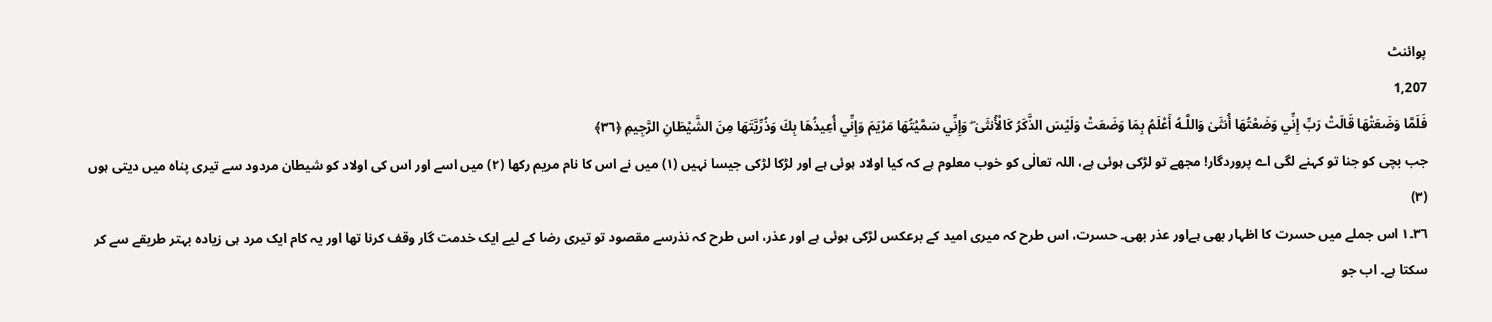پوائنٹ
1,207
فَلَمَّا وَضَعَتْهَا قَالَتْ رَ‌بِّ إِنِّي وَضَعْتُهَا أُنثَىٰ وَاللَّـهُ أَعْلَمُ بِمَا وَضَعَتْ وَلَيْسَ الذَّكَرُ‌ كَالْأُنثَىٰ ۖ وَإِنِّي سَمَّيْتُهَا مَرْ‌يَمَ وَإِنِّي أُعِيذُهَا بِكَ وَذُرِّ‌يَّتَهَا مِنَ الشَّيْطَانِ الرَّ‌جِيمِ ﴿٣٦﴾
جب بچی کو جنا تو کہنے لگی اے پروردگار! مجھے تو لڑکی ہوئی ہے، اللہ تعالٰی کو خوب معلوم ہے کہ کیا اولاد ہوئی ہے اور لڑکا لڑکی جیسا نہیں (١) میں نے اس کا نام مریم رکھا (٢) میں اسے اور اس کی اولاد کو شیطان مردود سے تیری پناہ میں دیتی ہوں (٣)
٣٦۔١ اس جملے میں حسرت کا اظہار بھی ہےاور عذر بھی۔ حسرت، اس طرح کہ میری امید کے برعکس لڑکی ہوئی ہے اور عذر، اس طرح کہ نذرسے مقصود تو تیری رضا کے لیے ایک خدمت گار وقف کرنا تھا اور یہ کام ایک مرد ہی زیادہ بہتر طریقے سے کر سکتا ہے۔ اب جو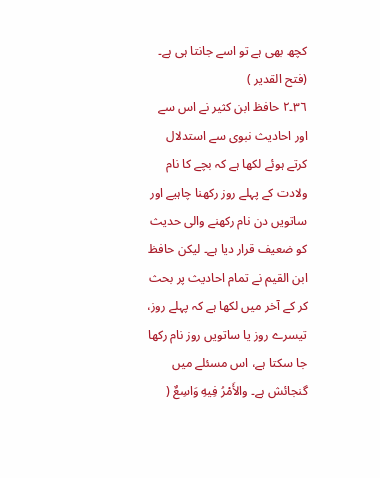کچھ بھی ہے تو اسے جانتا ہی ہے۔ (فتح القدیر )
٣٦۔٢ حافظ ابن کثیر نے اس سے اور احادیث نبوی سے استدلال کرتے ہوئے لکھا ہے کہ بچے کا نام ولادت کے پہلے روز رکھنا چاہیے اور ساتویں دن نام رکھنے والی حدیث کو ضعیف قرار دیا ہے۔ لیکن حافظ ابن القیم نے تمام احادیث پر بحث کر کے آخر میں لکھا ہے کہ پہلے روز، تیسرے روز یا ساتویں روز نام رکھا جا سکتا ہے، اس مسئلے میں گنجائش ہے۔ والأَمْرُ فِيهِ وَاسِعٌ (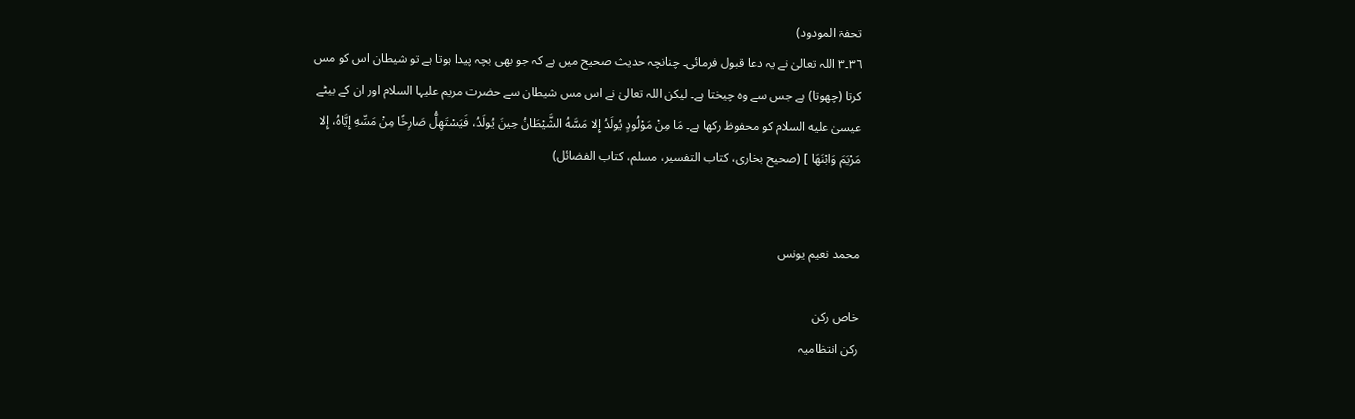تحفۃ المودود)
٣٦۔٣ اللہ تعالیٰ نے یہ دعا قبول فرمائی۔ چنانچہ حدیث صحیح میں ہے کہ جو بھی بچہ پیدا ہوتا ہے تو شیطان اس کو مس کرتا (چھوتا) ہے جس سے وہ چیختا ہے۔ لیکن اللہ تعالیٰ نے اس مس شیطان سے حضرت مریم علیہا السلام اور ان کے بیٹے عیسیٰ عليه السلام کو محفوظ رکھا ہے۔ مَا مِنْ مَوْلُودٍ يُولَدُ إِلا مَسَّهُ الشَّيْطَانُ حِينَ يُولَدُ، فَيَسْتَهِلُّ صَارِخًا مِنْ مَسِّهِ إِيَّاهُ، إِلا مَرْيَمَ وَابْنَهَا ] (صحیح بخاری، کتاب التفسیر، مسلم، کتاب الفضائل)


محمد نعیم یونس

خاص رکن
رکن انتظامیہ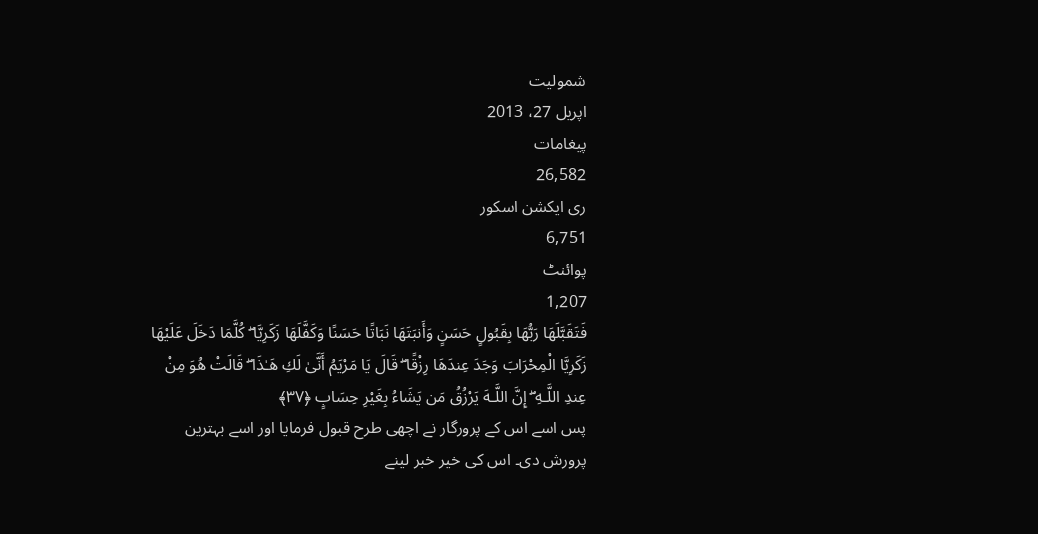شمولیت
اپریل 27، 2013
پیغامات
26,582
ری ایکشن اسکور
6,751
پوائنٹ
1,207
فَتَقَبَّلَهَا رَ‌بُّهَا بِقَبُولٍ حَسَنٍ وَأَنبَتَهَا نَبَاتًا حَسَنًا وَكَفَّلَهَا زَكَرِ‌يَّا ۖ كُلَّمَا دَخَلَ عَلَيْهَا زَكَرِ‌يَّا الْمِحْرَ‌ابَ وَجَدَ عِندَهَا رِ‌زْقًا ۖ قَالَ يَا مَرْ‌يَمُ أَنَّىٰ لَكِ هَـٰذَا ۖ قَالَتْ هُوَ مِنْ عِندِ اللَّـهِ ۖ إِنَّ اللَّـهَ يَرْ‌زُقُ مَن يَشَاءُ بِغَيْرِ‌ حِسَابٍ ﴿٣٧﴾
پس اسے اس کے پرورگار نے اچھی طرح قبول فرمایا اور اسے بہترین پرورش دی۔ اس کی خیر خبر لینے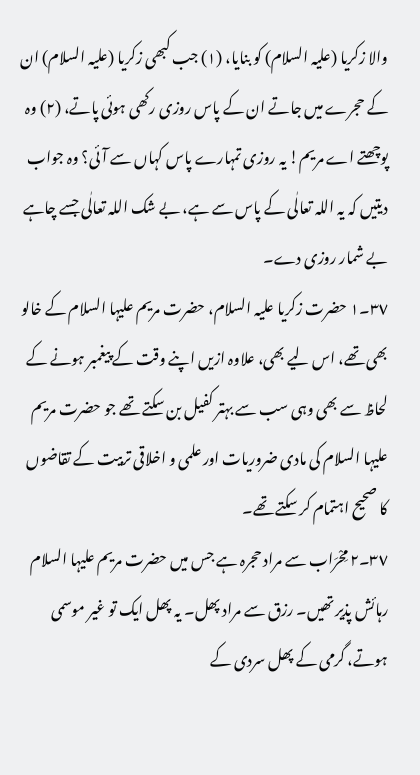والا زکریا (علیہ السلام) کو بنایا، (١) جب کبھی زکریا (علیہ السلام) ان کے حجرے میں جاتے ان کے پاس روزی رکھی ہوئی پاتے، (٢) وہ پوچھتے اے مریم! یہ روزی تمہارے پاس کہاں سے آئی؟ وہ جواب دیتیں کہ یہ اللہ تعالٰی کے پاس سے ہے، بے شک اللہ تعالٰی جسے چاہے بے شمار روزی دے۔
٣٧۔١ حضرت زکریا علیہ السلام، حضرت مریم علیہا السلام کے خالو بھی تھے، اس لیے بھی، علاوہ ازیں اپنے وقت کے پیغمبر ہونے کے لحاظ سے بھی وہی سب سے بہتر کفیل بن سکتے تھے جو حضرت مریم علیہا السلام کی مادی ضروریات اور علمی و اخلاقی تربیت کے تقاضوں کا صحیح اہتمام کر سکتے تھے۔
٣٧۔٢ مِحْرَ‌اب سے مراد حجرہ ہے جس میں حضرت مریم علیہا السلام رہائش پذیر تھیں۔ رزق سے مراد پھل۔ یہ پھل ایک تو غیر موسمی ہوتے، گرمی کے پھل سردی کے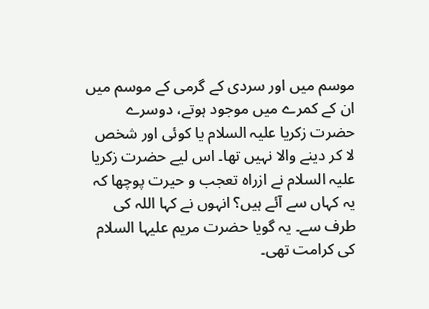موسم میں اور سردی کے گرمی کے موسم میں ان کے کمرے میں موجود ہوتے، دوسرے حضرت زکریا علیہ السلام یا کوئی اور شخص لا کر دینے والا نہیں تھا۔ اس لیے حضرت زکریا علیہ السلام نے ازراہ تعجب و حیرت پوچھا کہ یہ کہاں سے آئے ہیں؟ انہوں نے کہا اللہ کی طرف سے۔ یہ گویا حضرت مریم علیہا السلام کی کرامت تھی۔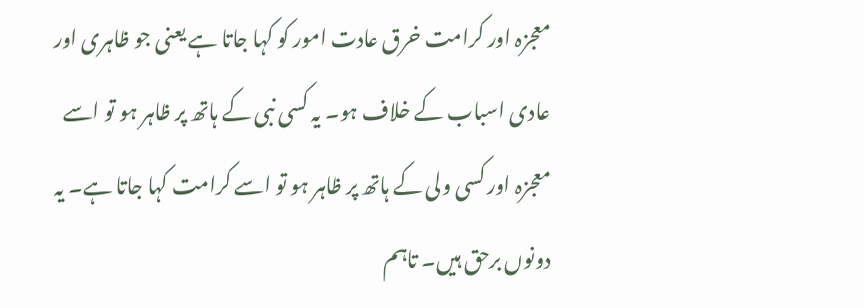معجزہ اور کرامت خرق عادت امور کو کہا جاتا ہے یعنی جو ظاہری اور عادی اسباب کے خلاف ہو۔ یہ کسی نبی کے ہاتھ پر ظاہر ہو تو اسے معجزہ اور کسی ولی کے ہاتھ پر ظاہر ہو تو اسے کرامت کہا جاتا ہے۔ یہ دونوں برحق ہیں۔ تاہم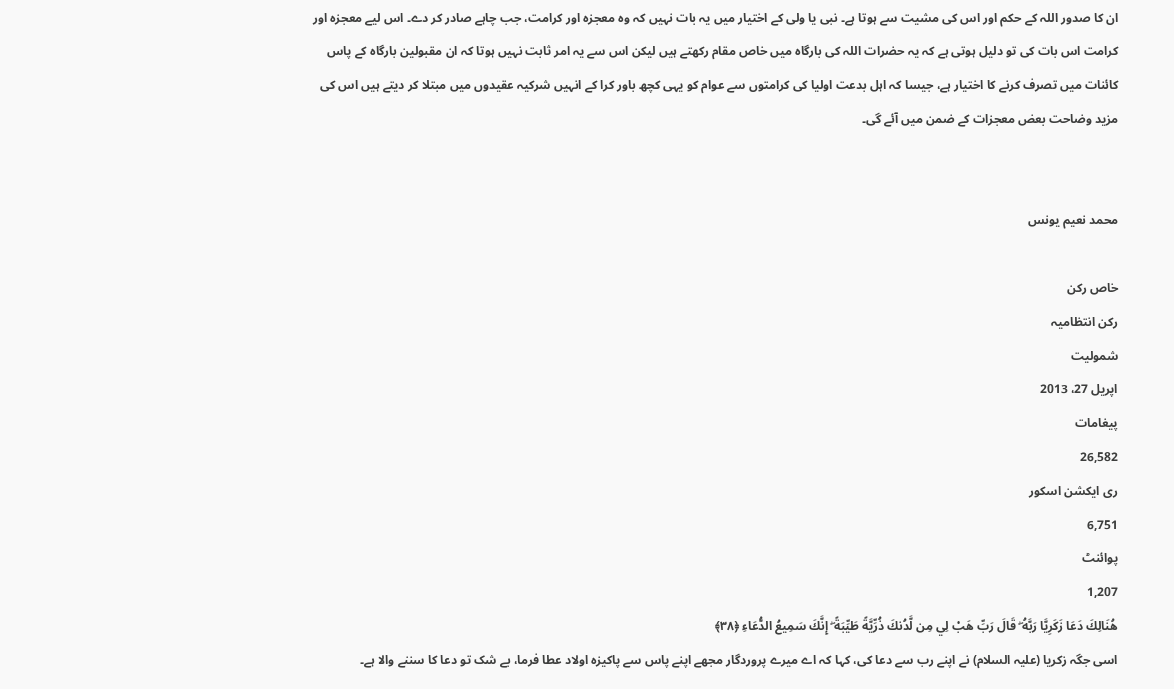ان کا صدور اللہ کے حکم اور اس کی مشیت سے ہوتا ہے۔ نبی یا ولی کے اختیار میں یہ بات نہیں کہ وہ معجزہ اور کرامت، جب چاہے صادر کر دے۔ اس لیے معجزہ اور کرامت اس بات کی تو دلیل ہوتی ہے کہ یہ حضرات اللہ کی بارگاہ میں خاص مقام رکھتے ہیں لیکن اس سے یہ امر ثابت نہیں ہوتا کہ ان مقبولین بارگاہ کے پاس کائنات میں تصرف کرنے کا اختیار ہے، جیسا کہ اہل بدعت اولیا کی کرامتوں سے عوام کو یہی کچھ باور کرا کے انہیں شرکیہ عقیدوں میں مبتلا کر دیتے ہیں اس کی مزید وضاحت بعض معجزات کے ضمن میں آئے گی۔


محمد نعیم یونس

خاص رکن
رکن انتظامیہ
شمولیت
اپریل 27، 2013
پیغامات
26,582
ری ایکشن اسکور
6,751
پوائنٹ
1,207
هُنَالِكَ دَعَا زَكَرِ‌يَّا رَ‌بَّهُ ۖ قَالَ رَ‌بِّ هَبْ لِي مِن لَّدُنكَ ذُرِّ‌يَّةً طَيِّبَةً ۖ إِنَّكَ سَمِيعُ الدُّعَاءِ ﴿٣٨﴾
اسی جگہ زکریا (علیہ السلام) نے اپنے رب سے دعا کی، کہا کہ اے میرے پروردگار مجھے اپنے پاس سے پاکیزہ اولاد عطا فرما، بے شک تو دعا کا سننے والا ہے۔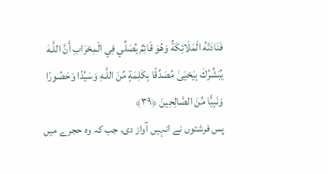فَنَادَتْهُ الْمَلَائِكَةُ وَهُوَ قَائِمٌ يُصَلِّي فِي الْمِحْرَ‌ابِ أَنَّ اللَّـهَ يُبَشِّرُ‌كَ بِيَحْيَىٰ مُصَدِّقًا بِكَلِمَةٍ مِّنَ اللَّـهِ وَسَيِّدًا وَحَصُورً‌ا وَنَبِيًّا مِّنَ الصَّالِحِينَ ﴿٣٩﴾
پس فرشتوں نے انہیں آواز دی، جب کہ وہ حجرے میں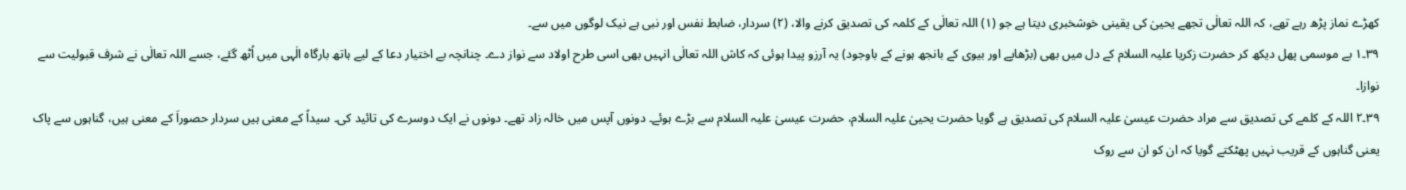کھڑے نماز پڑھ رہے تھے، کہ اللہ تعالٰی تجھے یحییٰ کی یقینی خوشخبری دیتا ہے جو (١) اللہ تعالٰی کے کلمہ کی تصدیق کرنے والا، (٢) سردار، ضابط نفس اور نبی ہے نیک لوگوں میں سے۔
٣٩۔١ بے موسمی پھل دیکھ کر حضرت زکریا علیہ السلام کے دل میں بھی (بڑھاپے اور بیوی کے بانجھ ہونے کے باوجود) یہ آرزو پیدا ہوئی کہ کاش اللہ تعالٰی انہیں بھی اسی طرح اولاد سے نواز دے۔ چنانچہ بے اختیار دعا کے لیے ہاتھ بارگاہ الٰہی میں اُٹھ گئے، جسے اللہ تعالٰی نے شرف قبولیت سے نوازا۔
٣٩۔٢ اللہ کے کلمے کی تصدیق سے مراد حضرت عیسیٰ علیہ السلام کی تصدیق ہے گویا حضرت یحییٰ علیہ السلام، حضرت عیسیٰ علیہ السلام سے بڑے ہوئے۔ دونوں آپس میں خالہ زاد تھے۔ دونوں نے ایک دوسرے کی تائید کی۔ سیداً کے معنی ہیں سردار حصوراَ کے معنی ہیں، گناہوں سے پاک یعنی گناہوں کے قریب نہیں پھٹکتے گویا کہ ان کو ان سے روک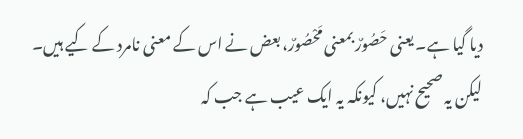دیا گیا ہے۔ یعنی حَصُورٌ بمعنی مَحْصُورٌ، بعض نے اس کے معنی نامرد کے کیے ہیں۔ لیکن یہ صحیح نہیں، کیونکہ یہ ایک عیب ہے جب کہ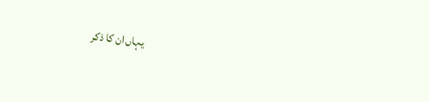یہاں ان کا ذکر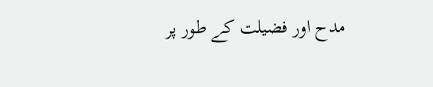مدح اور فضیلت کے طور پر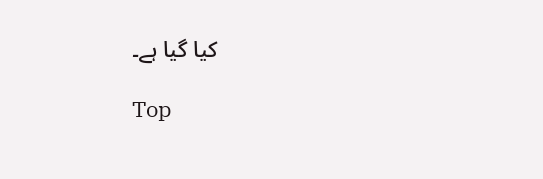کیا گیا ہے۔

Top